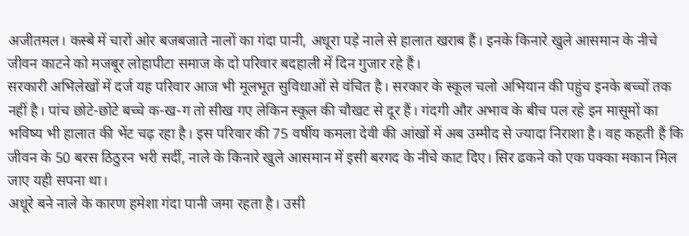अजीतमल। कस्बे में चारों ओर बजबजाते नालों का गंदा पानी, अधूरा पड़े नाले से हालात खराब हैं। इनके किनारे खुले आसमान के नीचे जीवन काटने को मजबूर लोहापीटा समाज के दो परिवार बदहाली में दिन गुजार रहे हैं।
सरकारी अभिलेखों में दर्ज यह परिवार आज भी मूलभूत सुविधाओं से वंचित है। सरकार के स्कूल चलो अभियान की पहुंच इनके बच्चों तक नहीं है। पांच छोटे-छोटे बच्चे क-ख-ग तो सीख गए लेकिन स्कूल की चौखट से दूर हैं। गंदगी और अभाव के बीच पल रहे इन मासूमों का भविष्य भी हालात की भेंट चढ़ रहा है। इस परिवार की 75 वर्षीय कमला देवी की आंखों में अब उम्मीद से ज्यादा निराशा है। वह कहती हैं कि जीवन के 50 बरस ठिठुरन भरी सर्दी, नाले के किनारे खुले आसमान में इसी बरगद के नीचे काट दिए। सिर ढकने को एक पक्का मकान मिल जाए यही सपना था।
अधूरे बने नाले के कारण हमेशा गंदा पानी जमा रहता है। उसी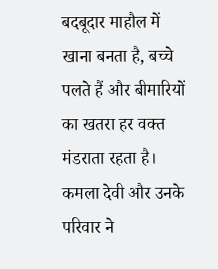बदबूदार माहौल में खाना बनता है, बच्चे पलते हैं और बीमारियों का खतरा हर वक्त मंडराता रहता है। कमला देवी और उनके परिवार ने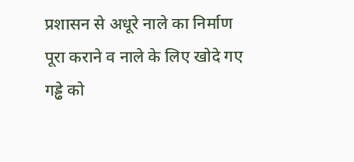प्रशासन से अधूरे नाले का निर्माण पूरा कराने व नाले के लिए खोदे गए गड्ढे को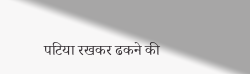पटिया रखकर ढकने की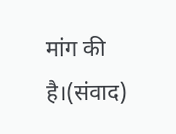मांग की है।(संवाद)